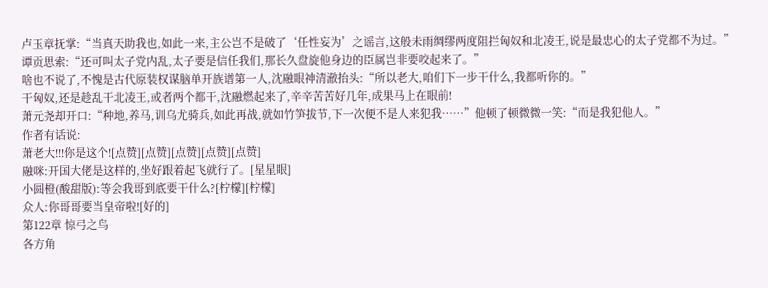卢玉章抚掌:“当真天助我也,如此一来,主公岂不是破了‘任性妄为’之谣言,这般未雨绸缪两度阻拦匈奴和北凌王,说是最忠心的太子党都不为过。”
谭贡思索:“还可叫太子党内乱,太子要是信任我们,那长久盘旋他身边的臣属岂非要咬起来了。”
啥也不说了,不愧是古代原装权谋脑单开族谱第一人,沈融眼神清澈抬头:“所以老大,咱们下一步干什么,我都听你的。”
干匈奴,还是趁乱干北凌王,或者两个都干,沈融燃起来了,辛辛苦苦好几年,成果马上在眼前!
萧元尧却开口:“种地,养马,训乌尤骑兵,如此再战,就如竹笋拔节,下一次便不是人来犯我……”他顿了顿微微一笑:“而是我犯他人。”
作者有话说:
萧老大!!!你是这个![点赞][点赞][点赞][点赞][点赞]
融咪:开国大佬是这样的,坐好跟着起飞就行了。[星星眼]
小圆橙(酸甜版):等会我哥到底要干什么?[柠檬][柠檬]
众人:你哥哥要当皇帝啦![好的]
第122章 惊弓之鸟
各方角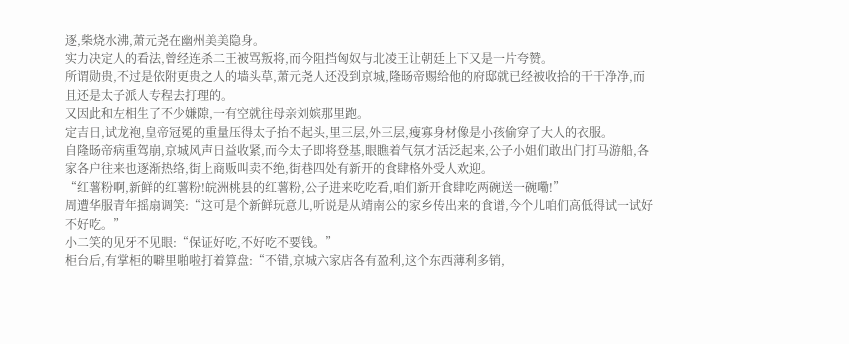逐,柴烧水沸,萧元尧在幽州美美隐身。
实力决定人的看法,曾经连杀二王被骂叛将,而今阻挡匈奴与北凌王让朝廷上下又是一片夸赞。
所谓勋贵,不过是依附更贵之人的墙头草,萧元尧人还没到京城,隆旸帝赐给他的府邸就已经被收拾的干干净净,而且还是太子派人专程去打理的。
又因此和左相生了不少嫌隙,一有空就往母亲刘嫔那里跑。
定吉日,试龙袍,皇帝冠冕的重量压得太子抬不起头,里三层,外三层,瘦寡身材像是小孩偷穿了大人的衣服。
自隆旸帝病重驾崩,京城风声日益收紧,而今太子即将登基,眼瞧着气氛才活泛起来,公子小姐们敢出门打马游船,各家各户往来也逐渐热络,街上商贩叫卖不绝,街巷四处有新开的食肆格外受人欢迎。
“红薯粉啊,新鲜的红薯粉!皖洲桃县的红薯粉,公子进来吃吃看,咱们新开食肆吃两碗送一碗嘞!”
周遭华服青年摇扇调笑:“这可是个新鲜玩意儿,听说是从靖南公的家乡传出来的食谱,今个儿咱们高低得试一试好不好吃。”
小二笑的见牙不见眼:“保证好吃,不好吃不要钱。”
柜台后,有掌柜的噼里啪啦打着算盘:“不错,京城六家店各有盈利,这个东西薄利多销,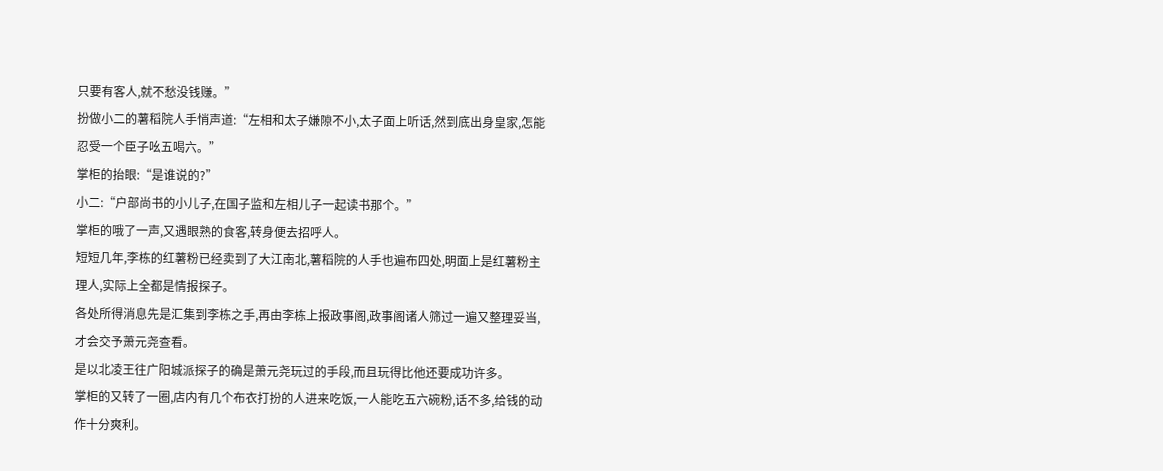只要有客人,就不愁没钱赚。”
扮做小二的薯稻院人手悄声道:“左相和太子嫌隙不小,太子面上听话,然到底出身皇家,怎能忍受一个臣子吆五喝六。”
掌柜的抬眼:“是谁说的?”
小二:“户部尚书的小儿子,在国子监和左相儿子一起读书那个。”
掌柜的哦了一声,又遇眼熟的食客,转身便去招呼人。
短短几年,李栋的红薯粉已经卖到了大江南北,薯稻院的人手也遍布四处,明面上是红薯粉主理人,实际上全都是情报探子。
各处所得消息先是汇集到李栋之手,再由李栋上报政事阁,政事阁诸人筛过一遍又整理妥当,才会交予萧元尧查看。
是以北凌王往广阳城派探子的确是萧元尧玩过的手段,而且玩得比他还要成功许多。
掌柜的又转了一圈,店内有几个布衣打扮的人进来吃饭,一人能吃五六碗粉,话不多,给钱的动作十分爽利。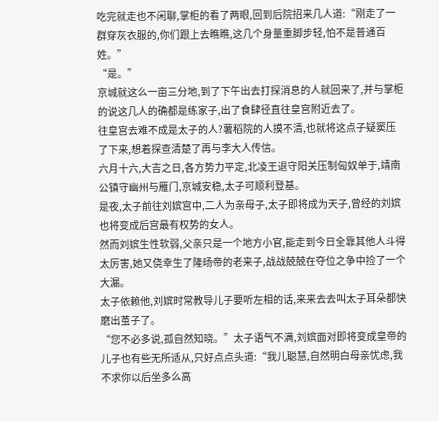吃完就走也不闲聊,掌柜的看了两眼,回到后院招来几人道:“刚走了一群穿灰衣服的,你们跟上去瞧瞧,这几个身量重脚步轻,怕不是普通百姓。”
“是。”
京城就这么一亩三分地,到了下午出去打探消息的人就回来了,并与掌柜的说这几人的确都是练家子,出了食肆径直往皇宫附近去了。
往皇宫去难不成是太子的人?薯稻院的人摸不清,也就将这点子疑窦压了下来,想着探查清楚了再与李大人传信。
六月十六,大吉之日,各方势力平定,北凌王退守阳关压制匈奴单于,靖南公镇守幽州与雁门,京城安稳,太子可顺利登基。
是夜,太子前往刘嫔宫中,二人为亲母子,太子即将成为天子,曾经的刘嫔也将变成后宫最有权势的女人。
然而刘嫔生性软弱,父亲只是一个地方小官,能走到今日全靠其他人斗得太厉害,她又侥幸生了隆旸帝的老来子,战战兢兢在夺位之争中捡了一个大漏。
太子依赖他,刘嫔时常教导儿子要听左相的话,来来去去叫太子耳朵都快磨出茧子了。
“您不必多说,孤自然知晓。”太子语气不满,刘嫔面对即将变成皇帝的儿子也有些无所适从,只好点点头道:“我儿聪慧,自然明白母亲忧虑,我不求你以后坐多么高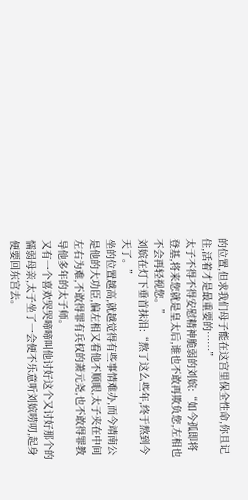的位置,但求我们母子能在这宫里保全性命,你且记住,活着才是最重要的……”
太子不得不得安慰精神脆弱的刘嫔:“如今孤即将登基,将来您就是皇太后,谁也不敢再欺负您,左相也不会再轻视您。”
刘嫔在灯下垂首抹泪:“熬了这么些年,终于熬到今天了。”
坐的位置越高,就越觉得有些事情难办,而今靖南公是他的大功臣,偏左相又看他不顺眼,太子夹在中间左右为难,不敢得罪有兵权的萧元尧,也不敢得罪教导他多年的太子师。
又有一个喜欢哭哭啼啼叫他讨好这个又讨好那个的懦弱母亲,太子坐了一会便不乐意听刘嫔唠叨,起身便要回东宫去。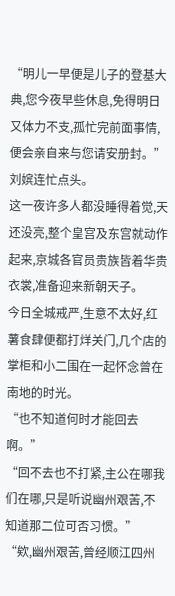“明儿一早便是儿子的登基大典,您今夜早些休息,免得明日又体力不支,孤忙完前面事情,便会亲自来与您请安册封。”
刘嫔连忙点头。
这一夜许多人都没睡得着觉,天还没亮,整个皇宫及东宫就动作起来,京城各官员贵族皆着华贵衣裳,准备迎来新朝天子。
今日全城戒严,生意不太好,红薯食肆便都打烊关门,几个店的掌柜和小二围在一起怀念曾在南地的时光。
“也不知道何时才能回去啊。”
“回不去也不打紧,主公在哪我们在哪,只是听说幽州艰苦,不知道那二位可否习惯。”
“欸,幽州艰苦,曾经顺江四州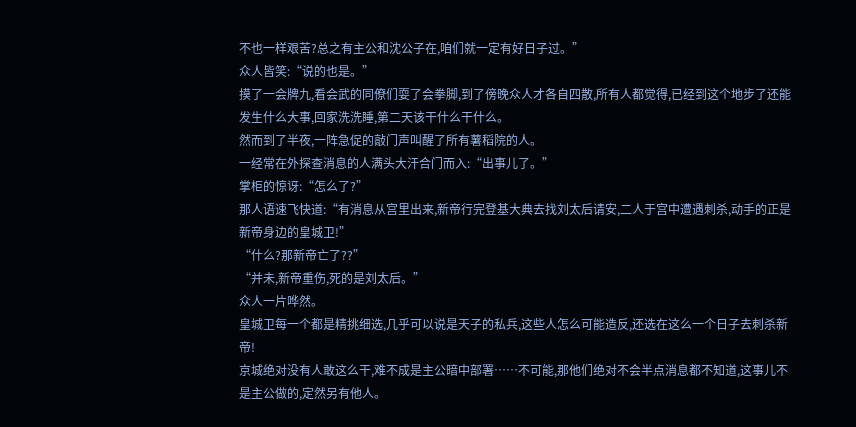不也一样艰苦?总之有主公和沈公子在,咱们就一定有好日子过。”
众人皆笑:“说的也是。”
摸了一会牌九,看会武的同僚们耍了会拳脚,到了傍晚众人才各自四散,所有人都觉得,已经到这个地步了还能发生什么大事,回家洗洗睡,第二天该干什么干什么。
然而到了半夜,一阵急促的敲门声叫醒了所有薯稻院的人。
一经常在外探查消息的人满头大汗合门而入:“出事儿了。”
掌柜的惊讶:“怎么了?”
那人语速飞快道:“有消息从宫里出来,新帝行完登基大典去找刘太后请安,二人于宫中遭遇刺杀,动手的正是新帝身边的皇城卫!”
“什么?那新帝亡了??”
“并未,新帝重伤,死的是刘太后。”
众人一片哗然。
皇城卫每一个都是精挑细选,几乎可以说是天子的私兵,这些人怎么可能造反,还选在这么一个日子去刺杀新帝!
京城绝对没有人敢这么干,难不成是主公暗中部署……不可能,那他们绝对不会半点消息都不知道,这事儿不是主公做的,定然另有他人。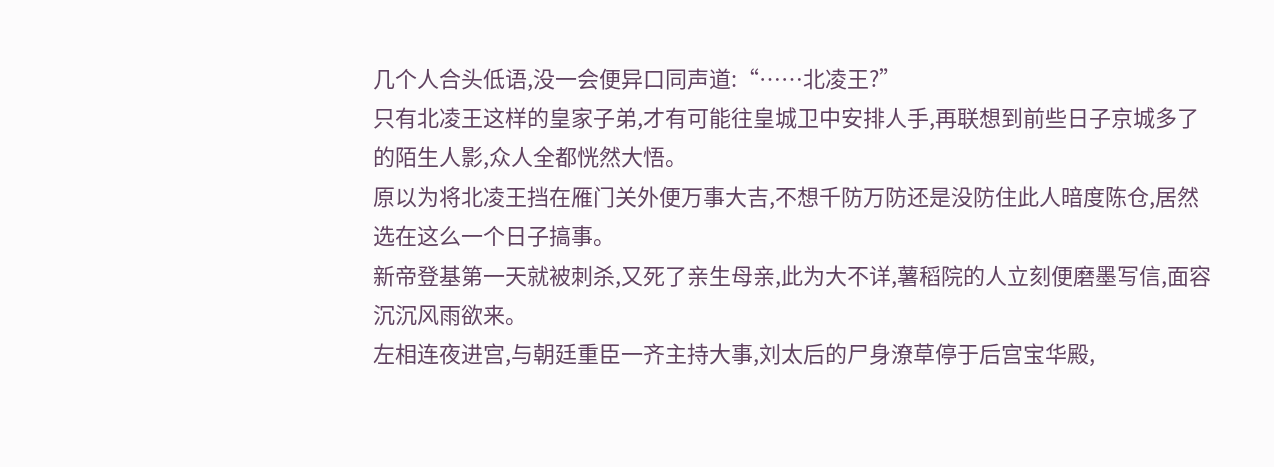几个人合头低语,没一会便异口同声道:“……北凌王?”
只有北凌王这样的皇家子弟,才有可能往皇城卫中安排人手,再联想到前些日子京城多了的陌生人影,众人全都恍然大悟。
原以为将北凌王挡在雁门关外便万事大吉,不想千防万防还是没防住此人暗度陈仓,居然选在这么一个日子搞事。
新帝登基第一天就被刺杀,又死了亲生母亲,此为大不详,薯稻院的人立刻便磨墨写信,面容沉沉风雨欲来。
左相连夜进宫,与朝廷重臣一齐主持大事,刘太后的尸身潦草停于后宫宝华殿,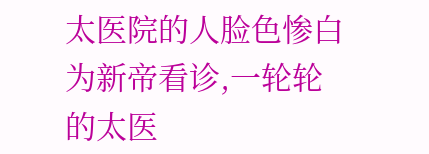太医院的人脸色惨白为新帝看诊,一轮轮的太医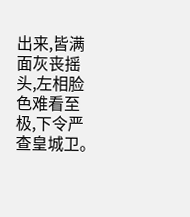出来,皆满面灰丧摇头,左相脸色难看至极,下令严查皇城卫。